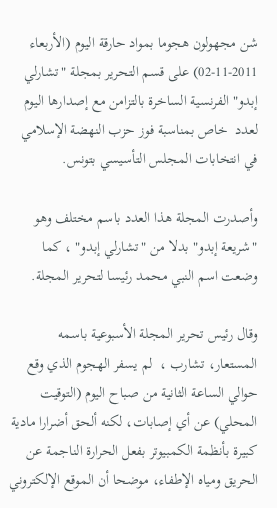شن مجهولون هجوما بمواد حارقة اليوم (الأربعاء 2011-11-02) على قسم التحرير بمجلة "تشارلي إبدو" الفرنسية الساخرة بالتزامن مع إصدارها اليوم لعدد  خاص بمناسبة فوز حزب النهضة الإسلامي في انتخابات المجلس التأسيسي بتونس.

وأصدرت المجلة هذا العدد باسم مختلف وهو "شريعة إبدو" بدلا من "تشارلي إبدو" ، كما وضعت اسم النبي محمد رئيسا لتحرير المجلة.

وقال رئيس تحرير المجلة الأسبوعية باسمه المستعار، تشارب ،  لم يسفر الهجوم الذي وقع حوالي الساعة الثانية من صباح اليوم (التوقيت المحلي) عن أي إصابات، لكنه ألحق أضرارا مادية كبيرة بأنظمة الكمبيوتر بفعل الحرارة الناجمة عن الحريق ومياه الإطفاء، موضحا أن الموقع الإلكتروني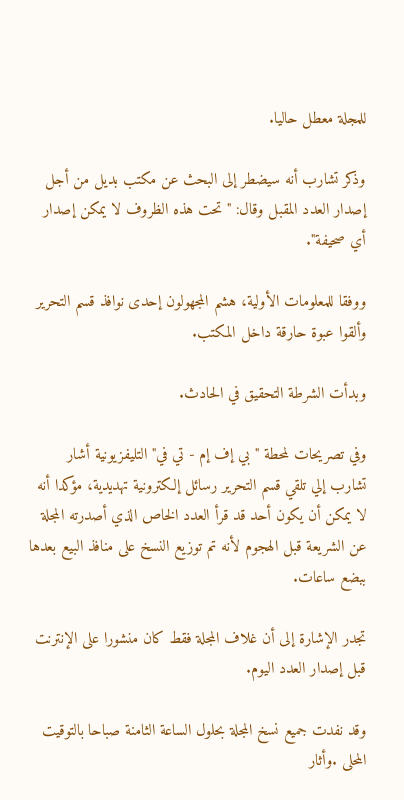للمجلة معطل حاليا.

وذكر تشارب أنه سيضطر إلى البحث عن مكتب بديل من أجل إصدار العدد المقبل وقال: "تحت هذه الظروف لا يمكن إصدار أي صحيفة".

ووفقا للمعلومات الأولية، هشم المجهولون إحدى نوافذ قسم التحرير وألقوا عبوة حارقة داخل المكتب.

وبدأت الشرطة التحقيق في الحادث.

وفي تصريحات لمحطة "بي إف إم - تي في" التليفزيونية أشار تشارب إلي تلقي قسم التحرير رسائل إلكترونية تهديدية، مؤكدا أنه لا يمكن أن يكون أحد قد قرأ العدد الخاص الذي أصدرته المجلة عن الشريعة قبل الهجوم لأنه تم توزيع النسخ على منافذ البيع بعدها ببضع ساعات.

تجدر الإشارة إلى أن غلاف المجلة فقط كان منشورا على الإنترنت قبل إصدار العدد اليوم.

وقد نفدت جميع نسخ المجلة بحلول الساعة الثامنة صباحا بالتوقيت المحلى .وأثار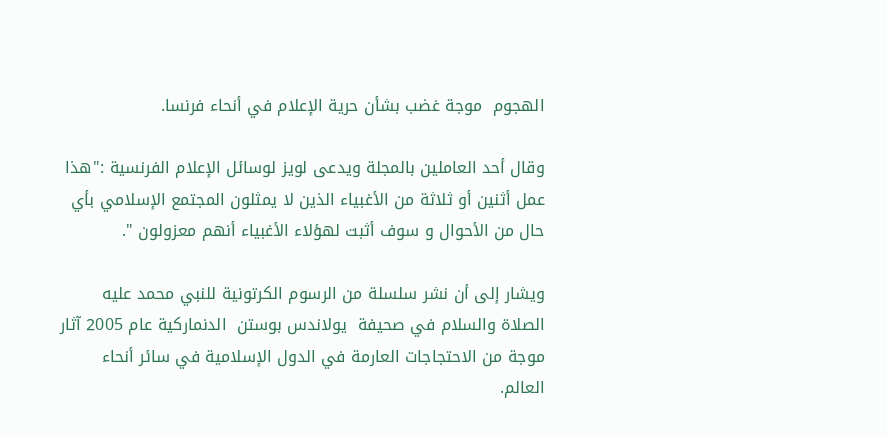الهجوم  موجة غضب بشأن حرية الإعلام في أنحاء فرنسا.

وقال أحد العاملين بالمجلة ويدعى لويز لوسائل الإعلام الفرنسية :"هذا عمل أثنين أو ثلاثة من الأغبياء الذين لا يمثلون المجتمع الإسلامي بأي حال من الأحوال و سوف أثبت لهؤلاء الأغبياء أنهم معزولون ".

ويشار إلى أن نشر سلسلة من الرسوم الكرتونية للنبي محمد عليه الصلاة والسلام في صحيفة  يولاندس بوستن  الدنماركية عام 2005 آثار موجة من الاحتجاجات العارمة في الدول الإسلامية في سائر أنحاء العالم.